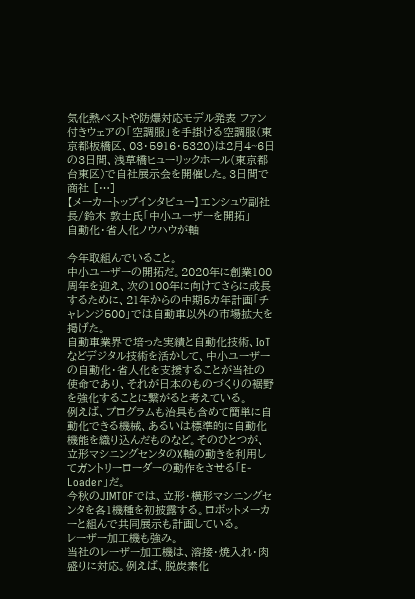気化熱ベストや防爆対応モデル発表 ファン付きウェアの「空調服」を手掛ける空調服(東京都板橋区、03・5916・5320)は2月4~6日の3日間、浅草橋ヒューリックホール(東京都台東区)で自社展示会を開催した。3日間で商社 […]
【メーカートップインタビュー】エンシュウ副社長/鈴木 敦士氏「中小ユーザーを開拓」
自動化・省人化ノウハウが軸

今年取組んでいること。
中小ユーザーの開拓だ。2020年に創業100周年を迎え、次の100年に向けてさらに成長するために、21年からの中期5カ年計画「チャレンジ500」では自動車以外の市場拡大を掲げた。
自動車業界で培った実績と自動化技術、IoTなどデジタル技術を活かして、中小ユーザーの自動化・省人化を支援することが当社の使命であり、それが日本のものづくりの裾野を強化することに繋がると考えている。
例えば、プログラムも治具も含めて簡単に自動化できる機械、あるいは標準的に自動化機能を織り込んだものなど。そのひとつが、立形マシニングセンタのX軸の動きを利用してガントリーローダーの動作をさせる「E‐Loader」だ。
今秋のJIMTOFでは、立形・横形マシニングセンタを各1機種を初披露する。ロボットメーカーと組んで共同展示も計画している。
レーザー加工機も強み。
当社のレーザー加工機は、溶接・焼入れ・肉盛りに対応。例えば、脱炭素化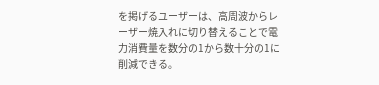を掲げるユーザーは、高周波からレーザー焼入れに切り替えることで電力消費量を数分の1から数十分の1に削減できる。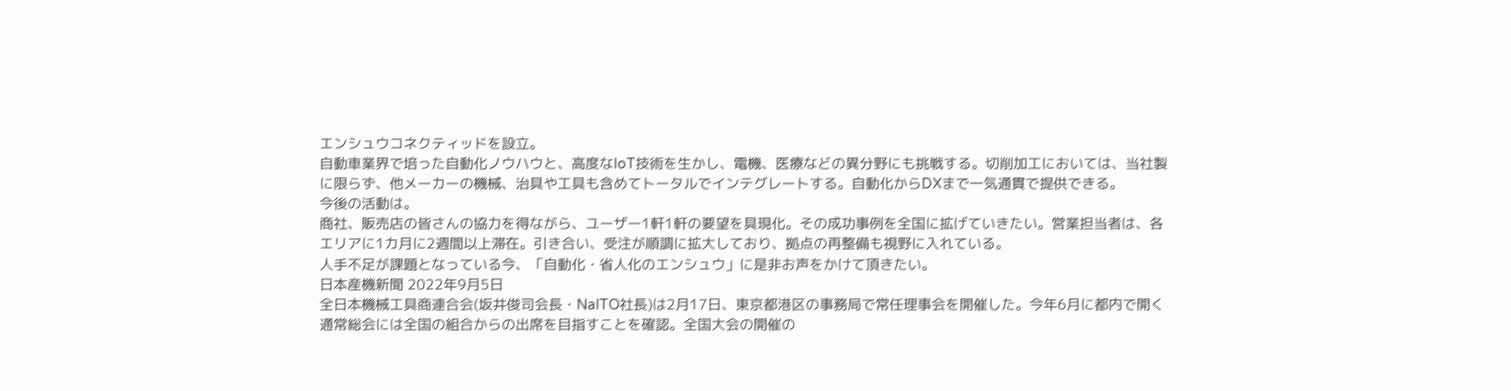エンシュウコネクティッドを設立。
自動車業界で培った自動化ノウハウと、高度なIoT技術を生かし、電機、医療などの異分野にも挑戦する。切削加工においては、当社製に限らず、他メーカーの機械、治具や工具も含めてトータルでインテグレートする。自動化からDXまで一気通貫で提供できる。
今後の活動は。
商社、販売店の皆さんの協力を得ながら、ユーザー1軒1軒の要望を具現化。その成功事例を全国に拡げていきたい。営業担当者は、各エリアに1カ月に2週間以上滞在。引き合い、受注が順調に拡大しており、拠点の再整備も視野に入れている。
人手不足が課題となっている今、「自動化・省人化のエンシュウ」に是非お声をかけて頂きたい。
日本産機新聞 2022年9月5日
全日本機械工具商連合会(坂井俊司会長・NaITO社長)は2月17日、東京都港区の事務局で常任理事会を開催した。今年6月に都内で開く通常総会には全国の組合からの出席を目指すことを確認。全国大会の開催の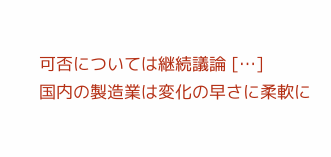可否については継続議論 […]
国内の製造業は変化の早さに柔軟に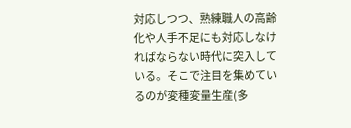対応しつつ、熟練職人の高齢化や人手不足にも対応しなければならない時代に突入している。そこで注目を集めているのが変種変量生産(多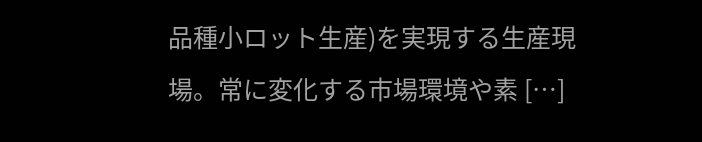品種小ロット生産)を実現する生産現場。常に変化する市場環境や素 […]